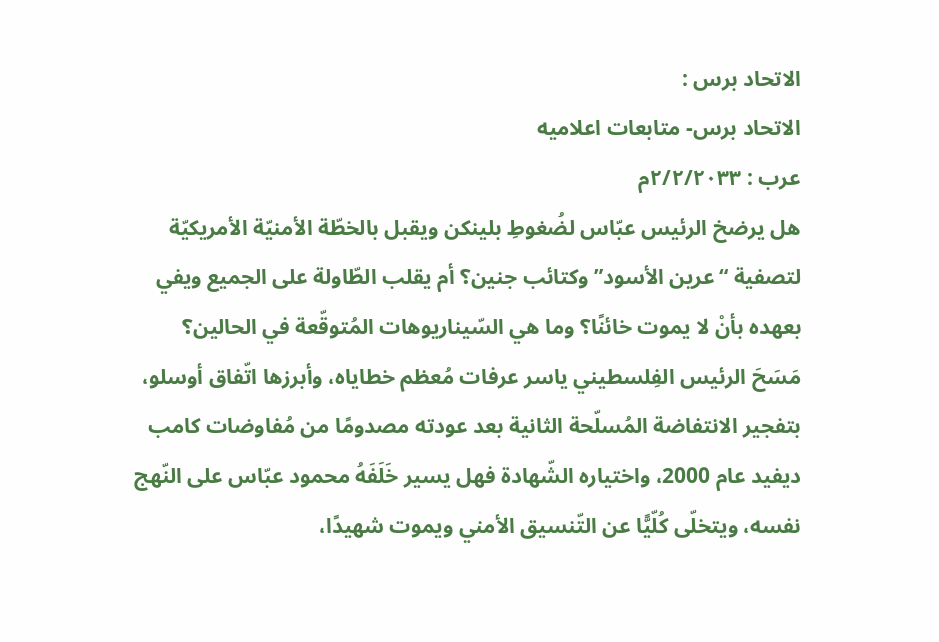الاتحاد برس :
الاتحاد برس- متابعات اعلاميه
عرب : ٢/٢/٢٠٣٣م
هل يرضخ الرئيس عبّاس لضُغوطِ بلينكن ويقبل بالخطّة الأمنيّة الأمريكيّة لتصفية “عرين الأسود” وكتائب جنين؟ أم يقلب الطّاولة على الجميع ويفي بعهده بأنْ لا يموت خائنًا؟ وما هي السّيناريوهات المُتوقّعة في الحالين؟
مَسَحَ الرئيس الفِلسطيني ياسر عرفات مُعظم خطاياه، وأبرزها اتّفاق أوسلو، بتفجير الانتفاضة المُسلّحة الثانية بعد عودته مصدومًا من مُفاوضات كامب ديفيد عام 2000، واختياره الشّهادة فهل يسير خَلَفَهُ محمود عبّاس على النّهج نفسه، ويتخلّى كُلّيًّا عن التّنسيق الأمني ويموت شهيدًا،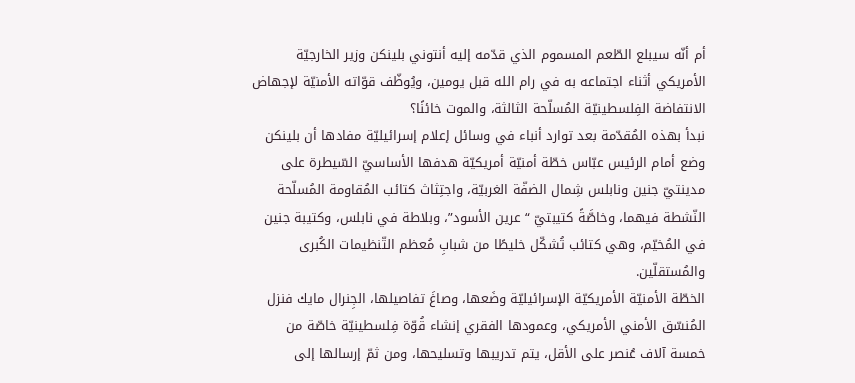أم أنّه سيبلع الطّعم المسموم الذي قدّمه إليه أنتوني بلينكن وزير الخارجيّة الأمريكي أثناء اجتماعه به في رام الله قبل يومين، ويُوظّف قوّاته الأمنيّة لإجهاض الانتفاضة الفِلسطينيّة المُسلّحة الثالثة، والموت خائنًا؟
نبدأ بهذه المُقدّمة بعد توارد أنباء في وسائل إعلام إسرائيليّة مفادها أن بلينكن وضع أمام الرئيس عبّاس خطّة أمنيّة أمريكيّة هدفها الأساسيّ السّيطرة على مدينتيّ جنين ونابلس شِمال الضفّة الغربيّة، واجتِثاث كتائب المُقاومة المُسلّحة النّشطة فيهما، وخاصَّةً كتيبتيّ “عرين الأسود”، وبلاطة في نابلس، وكتيبة جنين في المُخيّم، وهي كتائب تُشكّل خليطًا من شبابِ مُعظم التّنظيمات الكُبرى والمُستقلّين.
الخطّة الأمنيّة الأمريكيّة الإسرائيليّة وضَعها، وصاغَ تفاصيلها، الجِنرال مايك فنزل المُنسّق الأمني الأمريكي، وعمودها الفقري إنشاء قُوّة فِلسطينيّة خاصّة من خمسة آلاف عُنصر على الأقل، يتم تدريبها وتسليحها، ومن ثمّ إرسالها إلى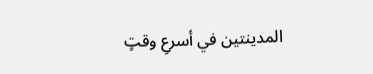المدينتين في أسرعِ وقتٍ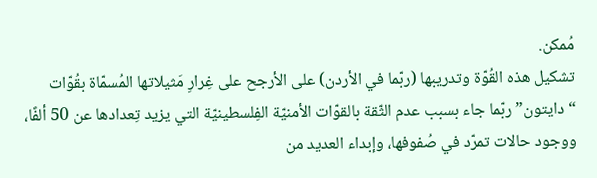مُمكن.
تشكيل هذه القُوّة وتدريبها (ربّما في الأردن) على الأرجح على غِرارِ مَثيلاتها المُسمّاة بقُوّات “دايتون” ربّما جاء بسبب عدم الثّقة بالقوّات الأمنيّة الفِلسطينيّة التي يزيد تِعدادها عن 50 ألفًا، ووجود حالات تمرّد في صُفوفها، وإبداء العديد من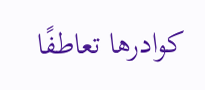كوادرها تعاطفًا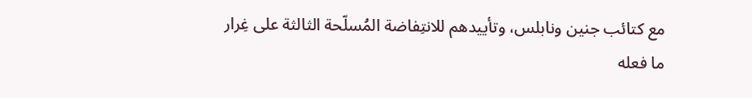مع كتائب جنين ونابلس، وتأييدهم للانتِفاضة المُسلّحة الثالثة على غِرار ما فعله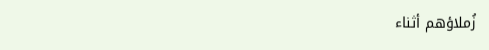زُملاؤهم أثناء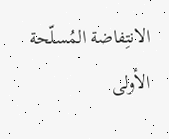الانتِفاضة المُسلّحة الأولى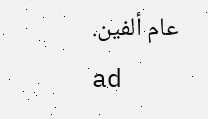عام ألفين.
ad